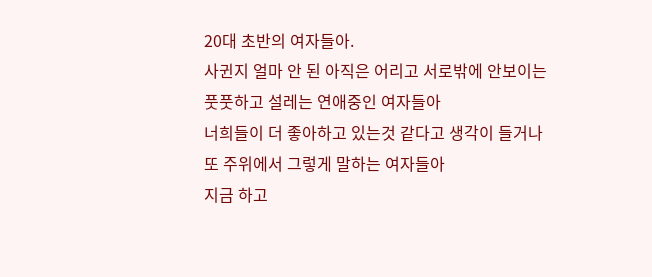20대 초반의 여자들아.
사귄지 얼마 안 된 아직은 어리고 서로밖에 안보이는 풋풋하고 설레는 연애중인 여자들아
너희들이 더 좋아하고 있는것 같다고 생각이 들거나 또 주위에서 그렇게 말하는 여자들아
지금 하고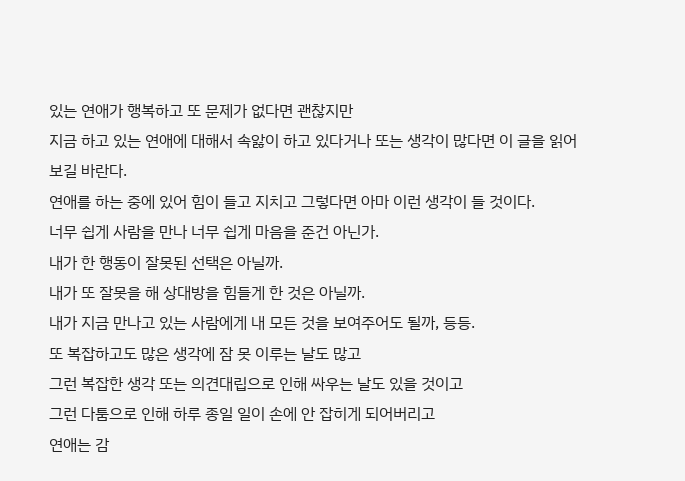있는 연애가 행복하고 또 문제가 없다면 괜찮지만
지금 하고 있는 연애에 대해서 속앓이 하고 있다거나 또는 생각이 많다면 이 글을 읽어보길 바란다.
연애를 하는 중에 있어 힘이 들고 지치고 그렇다면 아마 이런 생각이 들 것이다.
너무 쉽게 사람을 만나 너무 쉽게 마음을 준건 아닌가.
내가 한 행동이 잘못된 선택은 아닐까.
내가 또 잘못을 해 상대방을 힘들게 한 것은 아닐까.
내가 지금 만나고 있는 사람에게 내 모든 것을 보여주어도 될까, 등등.
또 복잡하고도 많은 생각에 잠 못 이루는 날도 많고
그런 복잡한 생각 또는 의견대립으로 인해 싸우는 날도 있을 것이고
그런 다툼으로 인해 하루 종일 일이 손에 안 잡히게 되어버리고
연애는 감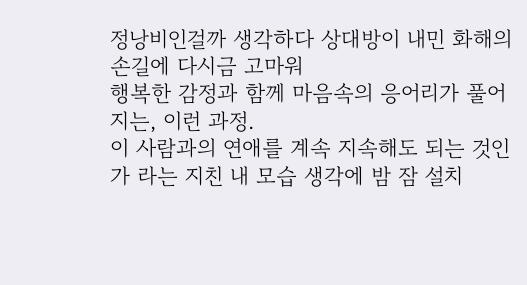정낭비인걸까 생각하다 상대방이 내민 화해의 손길에 다시금 고마워
행복한 감정과 함께 마음속의 응어리가 풀어지는, 이런 과정.
이 사람과의 연애를 계속 지속해도 되는 것인가 라는 지친 내 모습 생각에 밤 잠 설치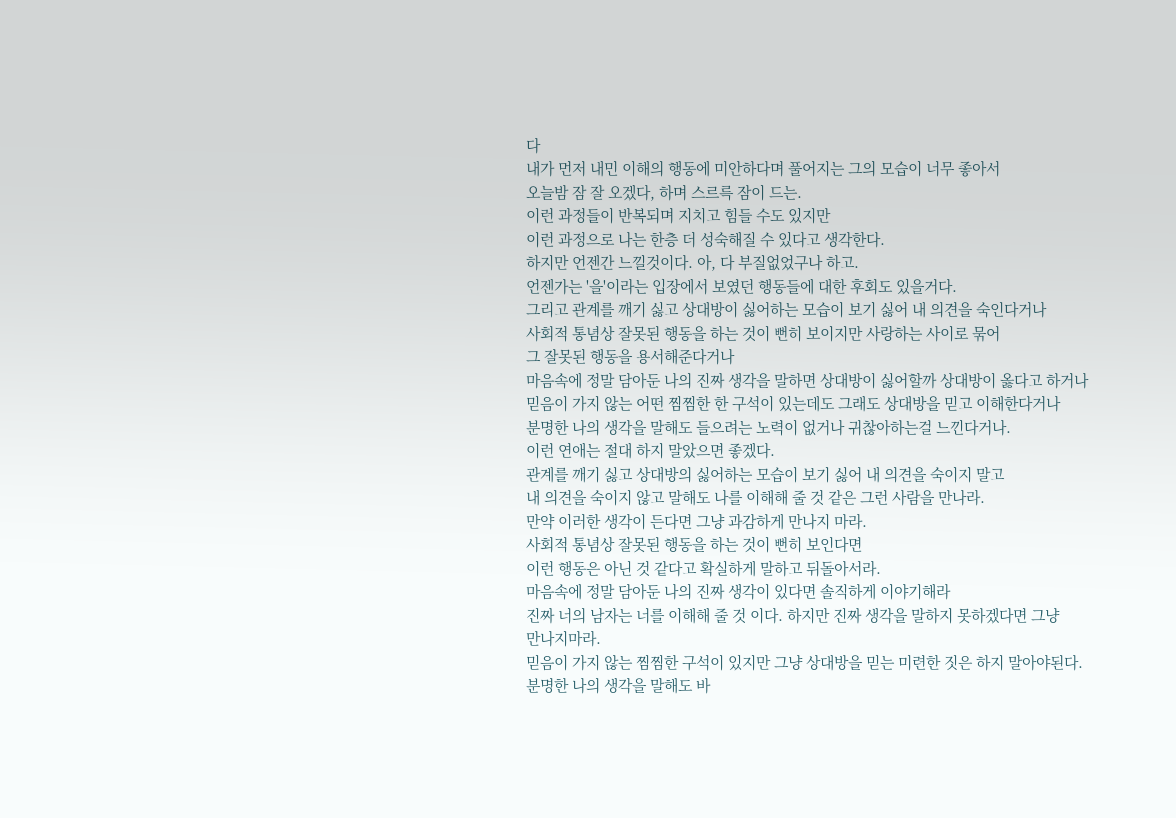다
내가 먼저 내민 이해의 행동에 미안하다며 풀어지는 그의 모습이 너무 좋아서
오늘밤 잠 잘 오겠다, 하며 스르륵 잠이 드는.
이런 과정들이 반복되며 지치고 힘들 수도 있지만
이런 과정으로 나는 한층 더 성숙해질 수 있다고 생각한다.
하지만 언젠간 느낄것이다. 아, 다 부질없었구나 하고.
언젠가는 '을'이라는 입장에서 보였던 행동들에 대한 후회도 있을거다.
그리고 관계를 깨기 싫고 상대방이 싫어하는 모습이 보기 싫어 내 의견을 숙인다거나
사회적 통념상 잘못된 행동을 하는 것이 뻔히 보이지만 사랑하는 사이로 묶어
그 잘못된 행동을 용서해준다거나
마음속에 정말 담아둔 나의 진짜 생각을 말하면 상대방이 싫어할까 상대방이 옳다고 하거나
믿음이 가지 않는 어떤 찜찜한 한 구석이 있는데도 그래도 상대방을 믿고 이해한다거나
분명한 나의 생각을 말해도 들으려는 노력이 없거나 귀찮아하는걸 느낀다거나.
이런 연애는 절대 하지 말았으면 좋겠다.
관계를 깨기 싫고 상대방의 싫어하는 모습이 보기 싫어 내 의견을 숙이지 말고
내 의견을 숙이지 않고 말해도 나를 이해해 줄 것 같은 그런 사람을 만나라.
만약 이러한 생각이 든다면 그냥 과감하게 만나지 마라.
사회적 통념상 잘못된 행동을 하는 것이 뻔히 보인다면
이런 행동은 아닌 것 같다고 확실하게 말하고 뒤돌아서라.
마음속에 정말 담아둔 나의 진짜 생각이 있다면 솔직하게 이야기해라
진짜 너의 남자는 너를 이해해 줄 것 이다. 하지만 진짜 생각을 말하지 못하겠다면 그냥
만나지마라.
믿음이 가지 않는 찜찜한 구석이 있지만 그냥 상대방을 믿는 미련한 짓은 하지 말아야된다.
분명한 나의 생각을 말해도 바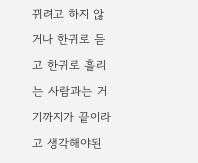뀌려고 하지 않거나 한귀로 듣고 한귀로 흘리는 사람과는 거기까지가 끝이라고 생각해야된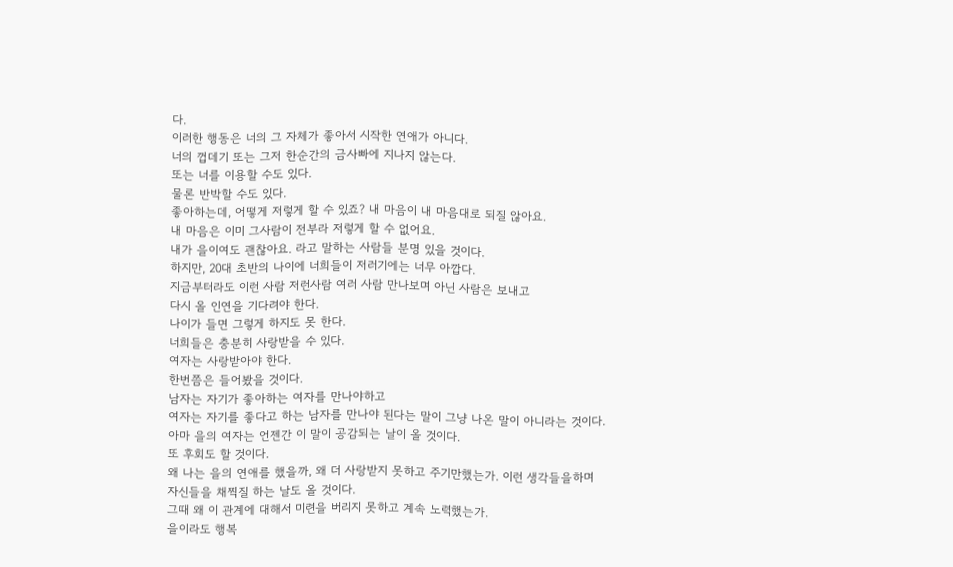다.
이러한 행동은 너의 그 자체가 좋아서 시작한 연애가 아니다.
너의 껍데기 또는 그저 한순간의 금사빠에 지나지 않는다.
또는 너를 이용할 수도 있다.
물론 반박할 수도 있다.
좋아하는데, 어떻게 저렇게 할 수 있죠? 내 마음이 내 마음대로 되질 않아요.
내 마음은 이미 그사람이 전부라 저렇게 할 수 없어요.
내가 을이여도 괜찮아요. 라고 말하는 사람들 분명 있을 것이다.
하지만, 20대 초반의 나이에 너희들이 저러기에는 너무 아깝다.
지금부터라도 이런 사람 저런사람 여러 사람 만나보며 아닌 사람은 보내고
다시 올 인연을 기다려야 한다.
나이가 들면 그렇게 하지도 못 한다.
너희들은 충분히 사랑받을 수 있다.
여자는 사랑받아야 한다.
한번쯤은 들어봤을 것이다.
남자는 자기가 좋아하는 여자를 만나야하고
여자는 자기를 좋다고 하는 남자를 만나야 된다는 말이 그냥 나온 말이 아니라는 것이다.
아마 을의 여자는 언젠간 이 말이 공감되는 날이 올 것이다.
또 후회도 할 것이다.
왜 나는 을의 연애를 했을까, 왜 더 사랑받지 못하고 주기만했는가. 이런 생각들을하며
자신들을 채찍질 하는 날도 올 것이다.
그때 왜 이 관계에 대해서 미련을 버리지 못하고 계속 노력했는가.
을이라도 행복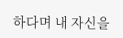하다며 내 자신을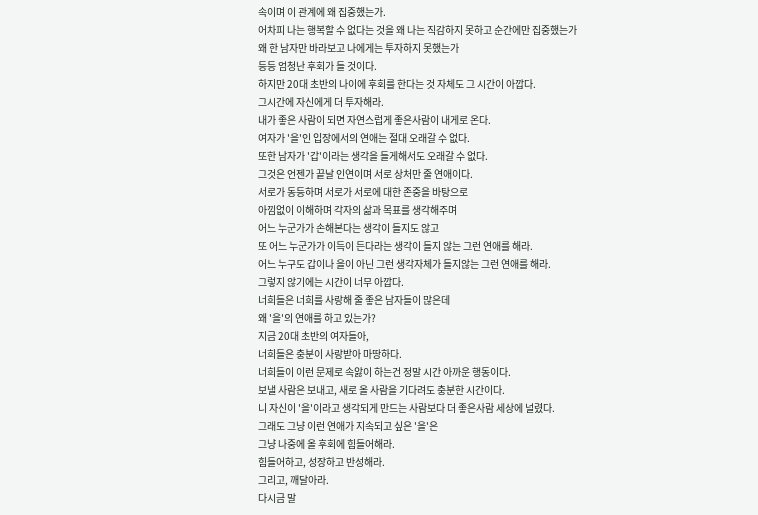속이며 이 관계에 왜 집중했는가.
어차피 나는 행복할 수 없다는 것을 왜 나는 직감하지 못하고 순간에만 집중했는가
왜 한 남자만 바라보고 나에게는 투자하지 못했는가
등등 엄청난 후회가 들 것이다.
하지만 20대 초반의 나이에 후회를 한다는 것 자체도 그 시간이 아깝다.
그시간에 자신에게 더 투자해라.
내가 좋은 사람이 되면 자연스럽게 좋은사람이 내게로 온다.
여자가 '을'인 입장에서의 연애는 절대 오래갈 수 없다.
또한 남자가 '갑'이라는 생각을 들게해서도 오래갈 수 없다.
그것은 언젠가 끝날 인연이며 서로 상처만 줄 연애이다.
서로가 동등하며 서로가 서로에 대한 존중을 바탕으로
아낌없이 이해하며 각자의 삶과 목표를 생각해주며
어느 누군가가 손해본다는 생각이 들지도 않고
또 어느 누군가가 이득이 든다라는 생각이 들지 않는 그런 연애를 해라.
어느 누구도 갑이나 을이 아닌 그런 생각자체가 들지않는 그런 연애를 해라.
그렇지 않기에는 시간이 너무 아깝다.
너희들은 너희를 사랑해 줄 좋은 남자들이 많은데
왜 '을'의 연애를 하고 있는가?
지금 20대 초반의 여자들아,
너희들은 충분이 사랑받아 마땅하다.
너희들이 이런 문제로 속앓이 하는건 정말 시간 아까운 행동이다.
보낼 사람은 보내고, 새로 올 사람을 기다려도 충분한 시간이다.
니 자신이 '을'이라고 생각되게 만드는 사람보다 더 좋은사람 세상에 널렸다.
그래도 그냥 이런 연애가 지속되고 싶은 '을'은
그냥 나중에 올 후회에 힘들어해라.
힘들어하고, 성장하고 반성해라.
그리고, 깨달아라.
다시금 말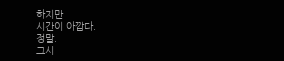하지만
시간이 아깝다.
정말.
그시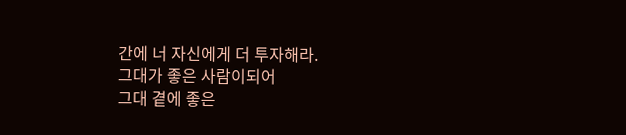간에 너 자신에게 더 투자해라.
그대가 좋은 사람이되어
그대 곁에 좋은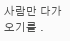사람만 다가오기를 .